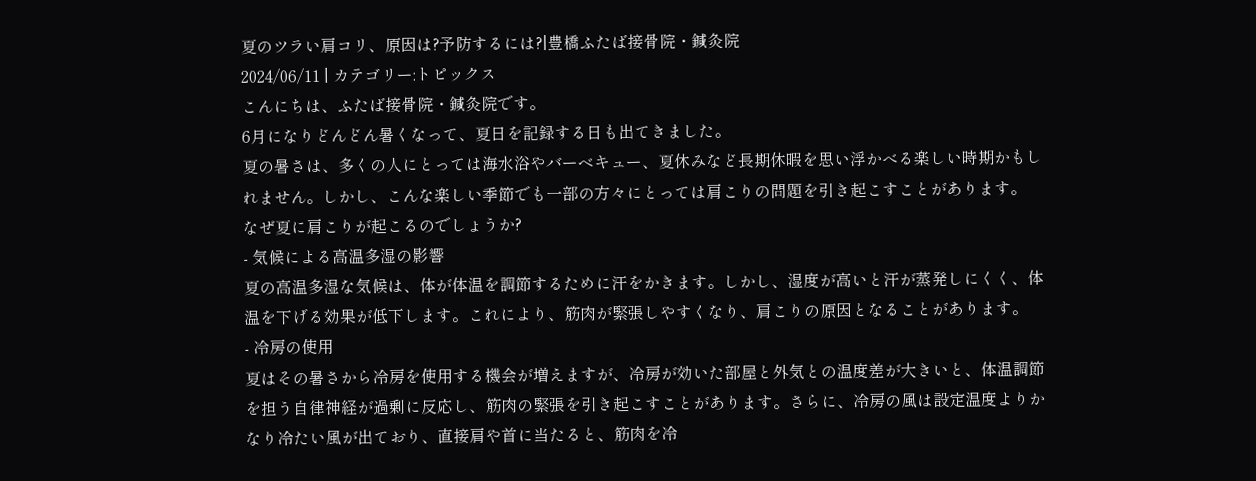夏のツラい肩コリ、原因は?予防するには?|豊橋ふたば接骨院・鍼灸院
2024/06/11 | カテゴリー:トピックス
こんにちは、ふたば接骨院・鍼灸院です。
6月になりどんどん暑くなって、夏日を記録する日も出てきました。
夏の暑さは、多くの人にとっては海水浴やバーベキュー、夏休みなど長期休暇を思い浮かべる楽しい時期かもしれません。しかし、こんな楽しい季節でも一部の方々にとっては肩こりの問題を引き起こすことがあります。
なぜ夏に肩こりが起こるのでしょうか?
- 気候による高温多湿の影響
夏の高温多湿な気候は、体が体温を調節するために汗をかきます。しかし、湿度が高いと汗が蒸発しにくく、体温を下げる効果が低下します。これにより、筋肉が緊張しやすくなり、肩こりの原因となることがあります。
- 冷房の使用
夏はその暑さから冷房を使用する機会が増えますが、冷房が効いた部屋と外気との温度差が大きいと、体温調節を担う自律神経が過剰に反応し、筋肉の緊張を引き起こすことがあります。さらに、冷房の風は設定温度よりかなり冷たい風が出ており、直接肩や首に当たると、筋肉を冷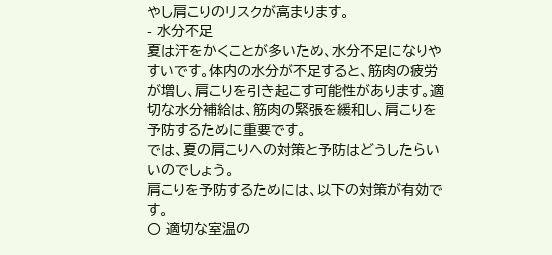やし肩こりのリスクが高まります。
- 水分不足
夏は汗をかくことが多いため、水分不足になりやすいです。体内の水分が不足すると、筋肉の疲労が増し、肩こりを引き起こす可能性があります。適切な水分補給は、筋肉の緊張を緩和し、肩こりを予防するために重要です。
では、夏の肩こりへの対策と予防はどうしたらいいのでしょう。
肩こりを予防するためには、以下の対策が有効です。
〇 適切な室温の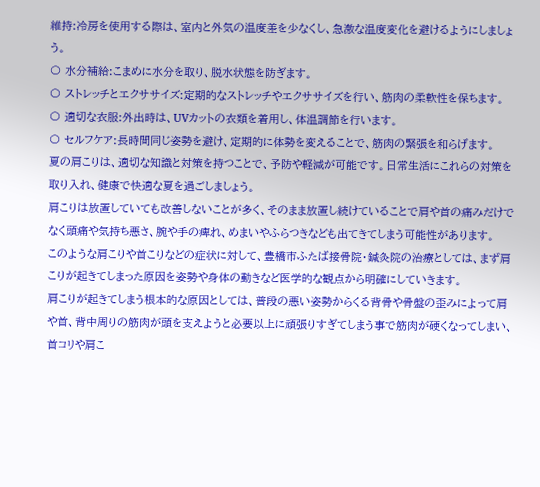維持:冷房を使用する際は、室内と外気の温度差を少なくし、急激な温度変化を避けるようにしましょう。
〇 水分補給:こまめに水分を取り、脱水状態を防ぎます。
〇 ストレッチとエクササイズ:定期的なストレッチやエクササイズを行い、筋肉の柔軟性を保ちます。
〇 適切な衣服:外出時は、UVカットの衣類を着用し、体温調節を行います。
〇 セルフケア:長時間同じ姿勢を避け、定期的に体勢を変えることで、筋肉の緊張を和らげます。
夏の肩こりは、適切な知識と対策を持つことで、予防や軽減が可能です。日常生活にこれらの対策を取り入れ、健康で快適な夏を過ごしましょう。
肩こりは放置していても改善しないことが多く、そのまま放置し続けていることで肩や首の痛みだけでなく頭痛や気持ち悪さ、腕や手の痺れ、めまいやふらつきなども出てきてしまう可能性があります。
このような肩こりや首こりなどの症状に対して、豊橋市ふたば接骨院・鍼灸院の治療としては、まず肩こりが起きてしまった原因を姿勢や身体の動きなど医学的な観点から明確にしていきます。
肩こりが起きてしまう根本的な原因としては、普段の悪い姿勢からくる背骨や骨盤の歪みによって肩や首、背中周りの筋肉が頭を支えようと必要以上に頑張りすぎてしまう事で筋肉が硬くなってしまい、首コリや肩こ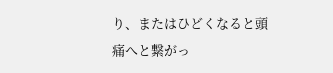り、またはひどくなると頭痛へと繋がっ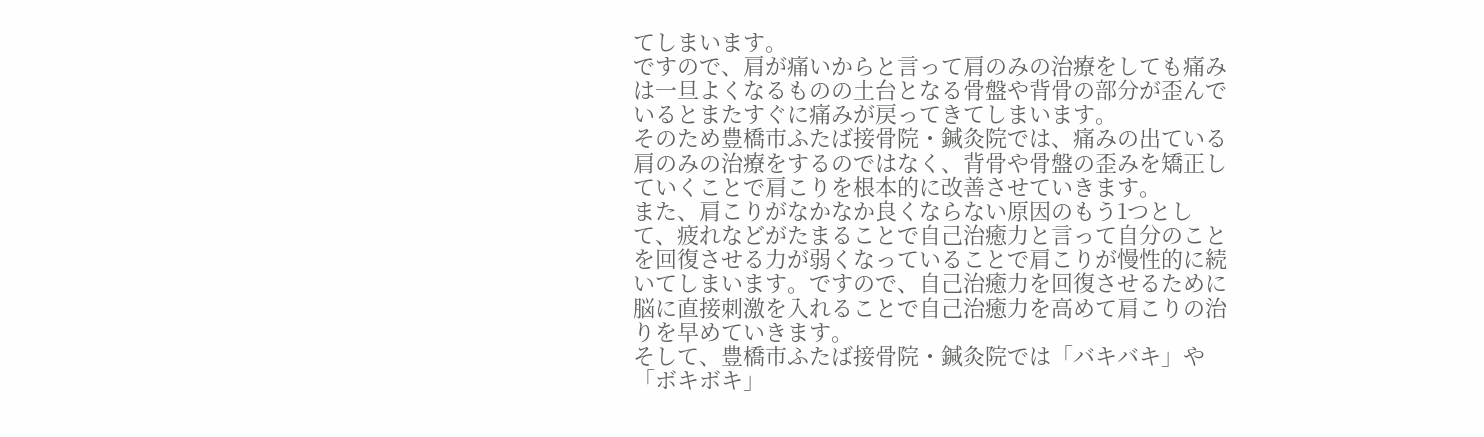てしまいます。
ですので、肩が痛いからと言って肩のみの治療をしても痛みは一旦よくなるものの土台となる骨盤や背骨の部分が歪んでいるとまたすぐに痛みが戻ってきてしまいます。
そのため豊橋市ふたば接骨院・鍼灸院では、痛みの出ている肩のみの治療をするのではなく、背骨や骨盤の歪みを矯正していくことで肩こりを根本的に改善させていきます。
また、肩こりがなかなか良くならない原因のもう1つとして、疲れなどがたまることで自己治癒力と言って自分のことを回復させる力が弱くなっていることで肩こりが慢性的に続いてしまいます。ですので、自己治癒力を回復させるために脳に直接刺激を入れることで自己治癒力を高めて肩こりの治りを早めていきます。
そして、豊橋市ふたば接骨院・鍼灸院では「バキバキ」や「ボキボキ」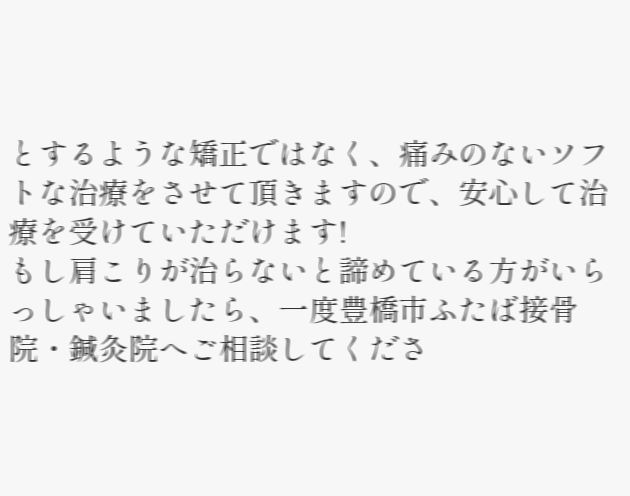とするような矯正ではなく、痛みのないソフトな治療をさせて頂きますので、安心して治療を受けていただけます!
もし肩こりが治らないと諦めている方がいらっしゃいましたら、一度豊橋市ふたば接骨院・鍼灸院へご相談してくださ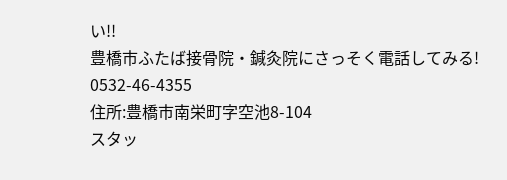い!!
豊橋市ふたば接骨院・鍼灸院にさっそく電話してみる!
0532-46-4355
住所:豊橋市南栄町字空池8-104
スタッ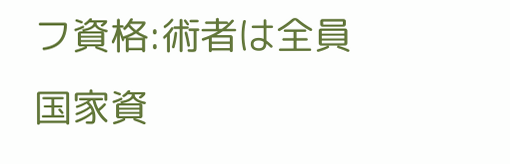フ資格:術者は全員国家資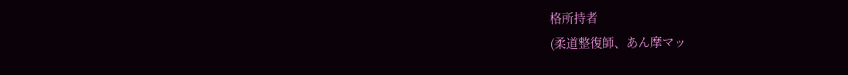格所持者
(柔道整復師、あん摩マッ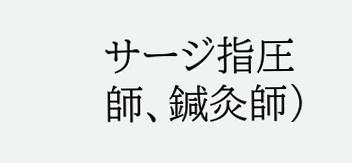サージ指圧師、鍼灸師)